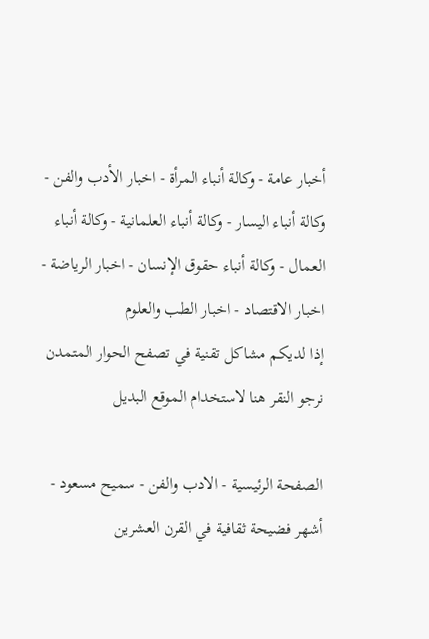أخبار عامة - وكالة أنباء المرأة - اخبار الأدب والفن - وكالة أنباء اليسار - وكالة أنباء العلمانية - وكالة أنباء العمال - وكالة أنباء حقوق الإنسان - اخبار الرياضة - اخبار الاقتصاد - اخبار الطب والعلوم
إذا لديكم مشاكل تقنية في تصفح الحوار المتمدن نرجو النقر هنا لاستخدام الموقع البديل

الصفحة الرئيسية - الادب والفن - سميح مسعود - أشهر فضيحة ثقافية في القرن العشرين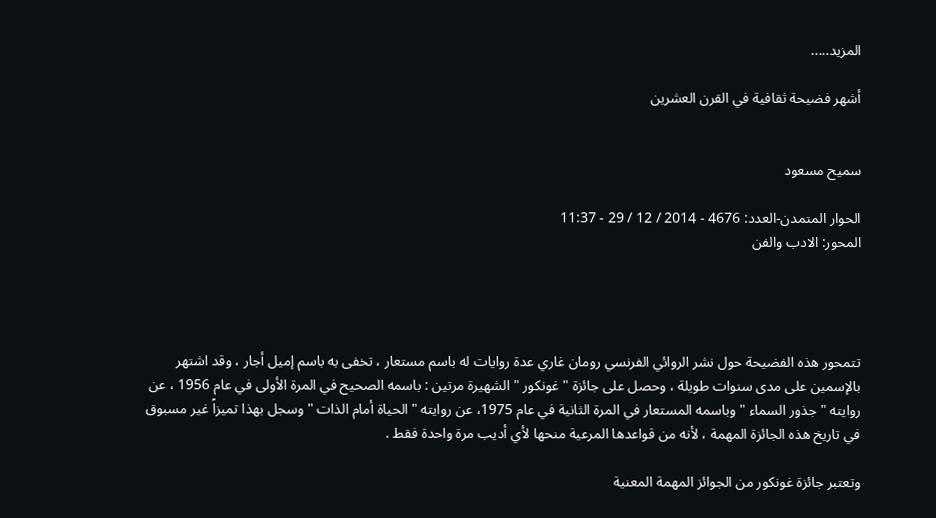المزيد.....

أشهر فضيحة ثقافية في القرن العشرين


سميح مسعود

الحوار المتمدن-العدد: 4676 - 2014 / 12 / 29 - 11:37
المحور: الادب والفن




تتمحور هذه الفضيحة حول نشر الروائي الفرنسي رومان غاري عدة روايات له باسم مستعار ، تخفى به باسم إميل أجار ، وقد اشتهر بالإسمين على مدى سنوات طويلة ، وحصل على جائزة " غونكور " الشهيرة مرتين : باسمه الصحيح في المرة الأولى في عام 1956 ، عن روايته " جذور السماء " وباسمه المستعار في المرة الثانية في عام 1975، عن روايته "الحياة أمام الذات " وسجل بهذا تميزاً غير مسبوق في تاريخ هذه الجائزة المهمة ، لأنه من قواعدها المرعية منحها لأي أديب مرة واحدة فقط .

وتعتبر جائزة غونكور من الجوائز المهمة المعنية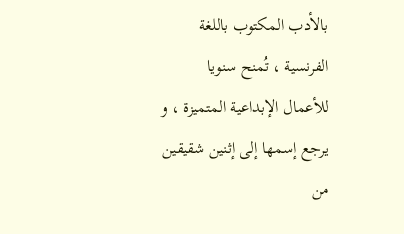بالأدب المكتوب باللغة الفرنسية ، تُمنح سنويا للأعمال الإبداعية المتميزة ، و يرجع إسمها إلى إثنين شقيقين من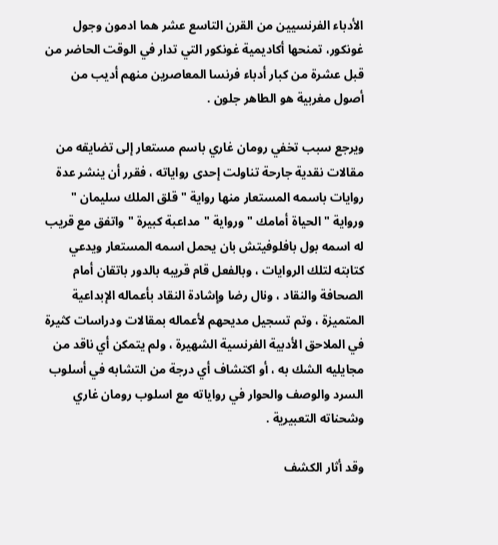الأدباء الفرنسيين من القرن التاسع عشر هما ادمون وجول غونكور، تمنحها أكاديمية غونكور التي تدار في الوقت الحاضر من قبل عشرة من كبار أدباء فرنسا المعاصرين منهم أديب من أصول مغربية هو الطاهر جلون .

ويرجع سبب تخفي رومان غاري باسم مستعار إلى تضايقه من مقالات نقدية جارحة تناولت إحدى رواياته ، فقرر أن ينشر عدة روايات باسمه المستعار منها رواية " قلق الملك سليمان " ورواية " الحياة أمامك " ورواية " مداعبة كبيرة " واتفق مع قريب له اسمه بول بافلوفيتش بان يحمل اسمه المستعار ويدعي كتابته لتلك الروايات ، وبالفعل قام قريبه بالدور باتقان أمام الصحافة والنقاد ، ونال رضا وإشادة النقاد بأعماله الإبداعية المتميزة ، وتم تسجيل مديحهم لأعماله بمقالات ودراسات كثيرة في الملاحق الأدبية الفرنسية الشهيرة ، ولم يتمكن أي ناقد من مجايليه الشك به ، أو اكتشاف أي درجة من التشابه في أسلوب السرد والوصف والحوار في رواياته مع اسلوب رومان غاري وشحناته التعبيرية .

وقد أثار الكشف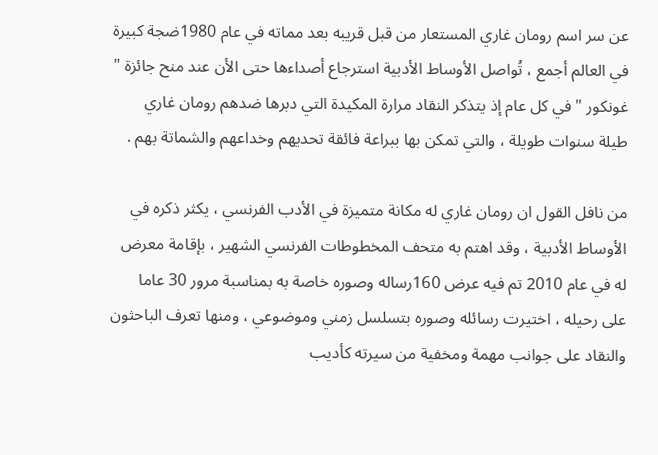عن سر اسم رومان غاري المستعار من قبل قريبه بعد مماته في عام 1980ضجة كبيرة في العالم أجمع ، تُواصل الأوساط الأدبية استرجاع أصداءها حتى الأن عند منح جائزة " غونكور " في كل عام إذ يتذكر النقاد مرارة المكيدة التي دبرها ضدهم رومان غاري طيلة سنوات طويلة ، والتي تمكن بها ببراعة فائقة تحديهم وخداعهم والشماتة بهم .

من نافل القول ان رومان غاري له مكانة متميزة في الأدب الفرنسي ، يكثر ذكره في الأوساط الأدبية ، وقد اهتم به متحف المخطوطات الفرنسي الشهير ، بإقامة معرض له في عام 2010 تم فيه عرض 160رساله وصوره خاصة به بمناسبة مرور 30 عاما على رحيله ، اختيرت رسائله وصوره بتسلسل زمني وموضوعي ، ومنها تعرف الباحثون والنقاد على جوانب مهمة ومخفية من سيرته كأديب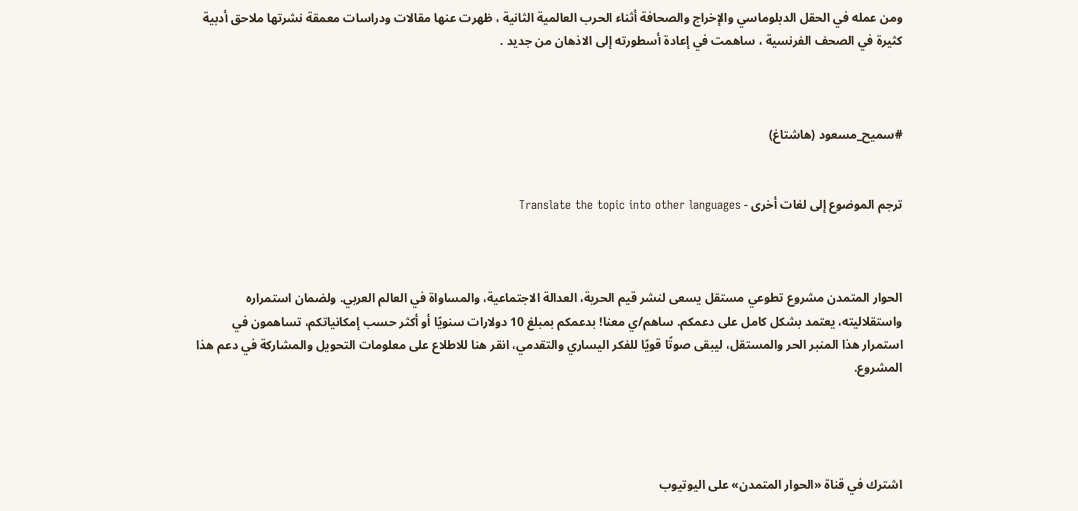ومن عمله في الحقل الدبلوماسي والإخراج والصحافة أثناء الحرب العالمية الثانية ، ظهرت عنها مقالات ودراسات معمقة نشرتها ملاحق أدبية كثيرة في الصحف الفرنسية ، ساهمت في إعادة أسطورته إلى الاذهان من جديد .



#سميح_مسعود (هاشتاغ)


ترجم الموضوع إلى لغات أخرى - Translate the topic into other languages



الحوار المتمدن مشروع تطوعي مستقل يسعى لنشر قيم الحرية، العدالة الاجتماعية، والمساواة في العالم العربي. ولضمان استمراره واستقلاليته، يعتمد بشكل كامل على دعمكم. ساهم/ي معنا! بدعمكم بمبلغ 10 دولارات سنويًا أو أكثر حسب إمكانياتكم، تساهمون في استمرار هذا المنبر الحر والمستقل، ليبقى صوتًا قويًا للفكر اليساري والتقدمي، انقر هنا للاطلاع على معلومات التحويل والمشاركة في دعم هذا المشروع.




اشترك في قناة «الحوار المتمدن» على اليوتيوب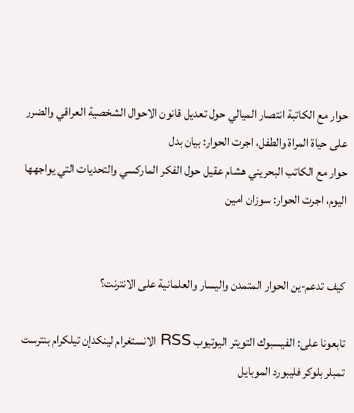حوار مع الكاتبة انتصار الميالي حول تعديل قانون الاحوال الشخصية العراقي والضرر على حياة المراة والطفل، اجرت الحوار: بيان بدل
حوار مع الكاتب البحريني هشام عقيل حول الفكر الماركسي والتحديات التي يواجهها اليوم، اجرت الحوار: سوزان امين


كيف تدعم-ين الحوار المتمدن واليسار والعلمانية على الانترنت؟

تابعونا على: الفيسبوك التويتر اليوتيوب RSS الانستغرام لينكدإن تيلكرام بنترست تمبلر بلوكر فليبورد الموبايل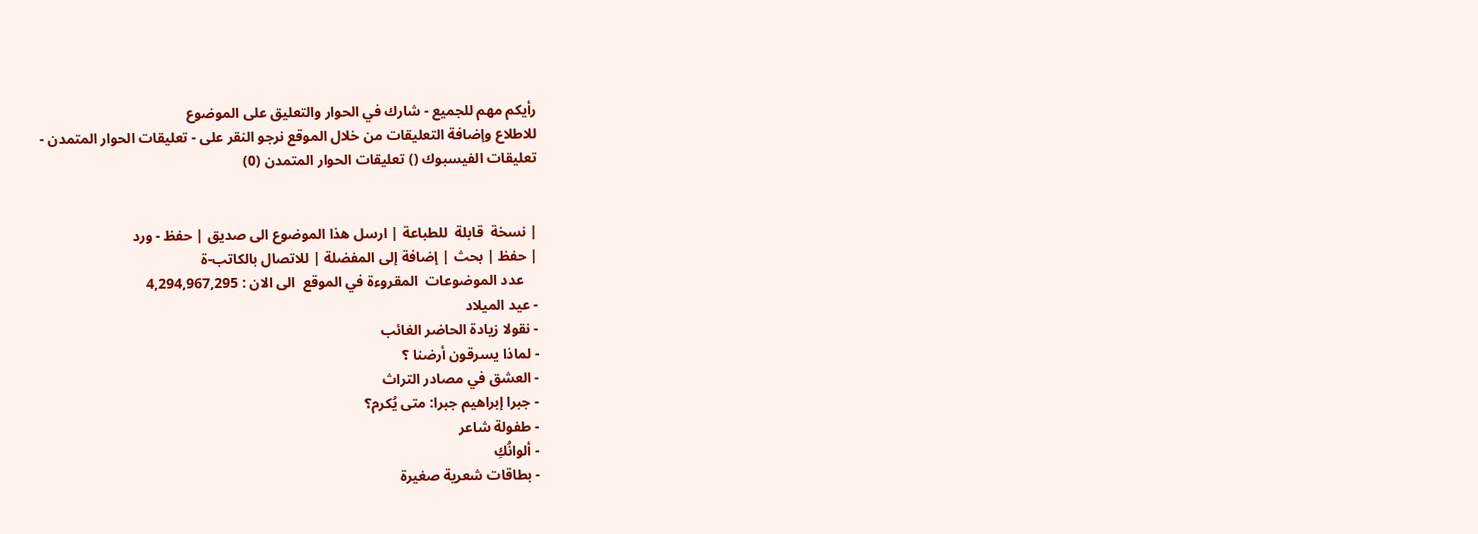رأيكم مهم للجميع - شارك في الحوار والتعليق على الموضوع
للاطلاع وإضافة التعليقات من خلال الموقع نرجو النقر على - تعليقات الحوار المتمدن -
تعليقات الفيسبوك () تعليقات الحوار المتمدن (0)


| نسخة  قابلة  للطباعة | ارسل هذا الموضوع الى صديق | حفظ - ورد
| حفظ | بحث | إضافة إلى المفضلة | للاتصال بالكاتب-ة
    عدد الموضوعات  المقروءة في الموقع  الى الان : 4,294,967,295
- عيد الميلاد
- نقولا زيادة الحاضر الغائب
- لماذا يسرقون أرضنا ؟
- العشق في مصادر التراث
- جبرا إبراهيم جبرا: متى يُكرم؟
- طفولة شاعر
- ألوانُكِ
- بطاقات شعرية صغيرة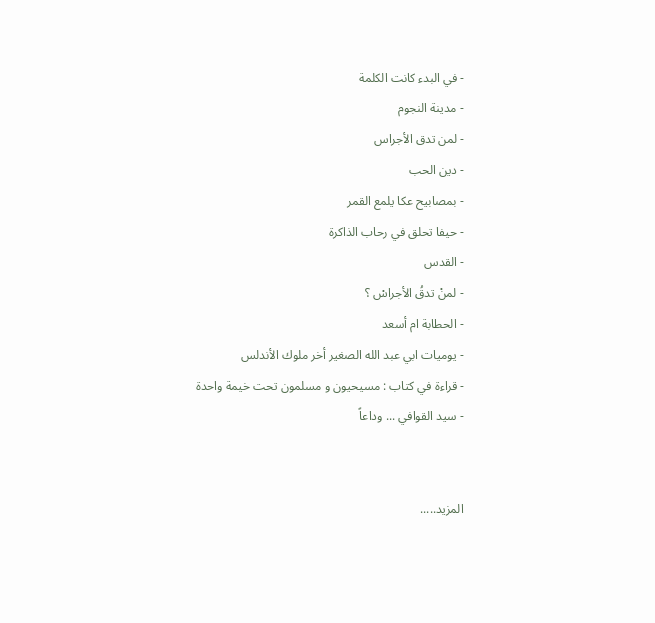- في البدء كانت الكلمة
- مدينة النجوم
- لمن تدق الأجراس
- دين الحب
- بمصابيح عكا يلمع القمر
- حيفا تحلق في رحاب الذاكرة
- القدس
- لمنْ تدقُ الأجراسْ ؟
- الحطابة ام أسعد
- يوميات ابي عبد الله الصغير أخر ملوك الأندلس
- قراءة في كتاب : مسيحيون و مسلمون تحت خيمة واحدة
- سيد القوافي ... وداعاً


المزيد.....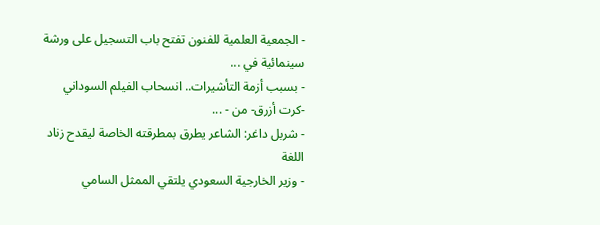- الجمعية العلمية للفنون تفتح باب التسجيل على ورشة سينمائية في ...
- بسبب أزمة التأشيرات.. انسحاب الفيلم السوداني -كرت أزرق- من - ...
- شربل داغر: الشاعر يطرق بمطرقته الخاصة ليقدح زناد اللغة
- وزير الخارجية السعودي يلتقي الممثل السامي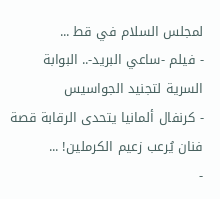لمجلس السلام في قط ...
- فيلم -ساعي البريد-.. البوابة السرية لتجنيد الجواسيس
- كرنفال ألمانيا يتحدى الرقابة قصة فنان يُرعب زعيم الكرملين! ...
-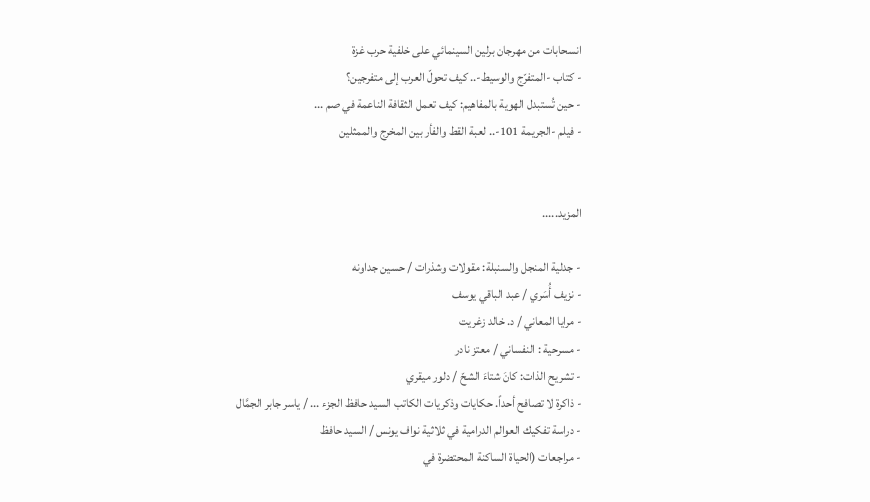انسحابات من مهرجان برلين السينمائي على خلفية حرب غزة
- كتاب -المتفرّج والوسيط-.. كيف تحولّ العرب إلى متفرجين؟
- حين تُستبدل الهوية بالمفاهيم: كيف تعمل الثقافة الناعمة في صم ...
- فيلم -الجريمة 101-.. لعبة القط والفأر بين المخرج والممثلين


المزيد.....

- جدلية المنجل والسنبلة: مقولات وشذرات / حسين جداونه
- نزيف أُسَري / عبد الباقي يوسف
- مرايا المعاني / د. خالد زغريت
- مسرحية : النفساني / معتز نادر
- تشريح الذات: كانَ شتاءَ الشحّ / دلور ميقري
- ذاكرة لا تصافح أحداً. حكايات وذكريات الكاتب السيد حافظ الجزء ... / ياسر جابر الجمَّال
- دراسة تفكيك العوالم الدرامية في ثلاثية نواف يونس / السيد حافظ
- مراجعات (الحياة الساكنة المحتضرة في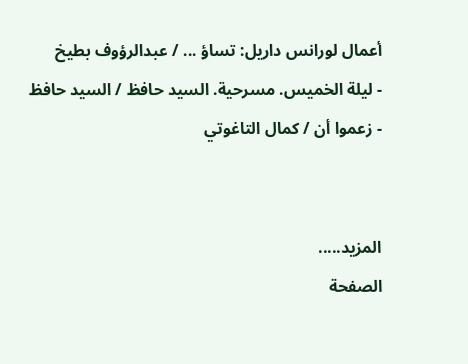أعمال لورانس داريل: تساؤ ... / عبدالرؤوف بطيخ
- ليلة الخميس. مسرحية. السيد حافظ / السيد حافظ
- زعموا أن / كمال التاغوتي


المزيد.....
الصفحة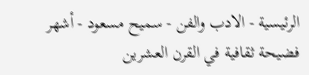الرئيسية - الادب والفن - سميح مسعود - أشهر فضيحة ثقافية في القرن العشرين